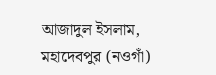আজাদুল ইসলাম, মহাদেবপুর (নওগাঁ)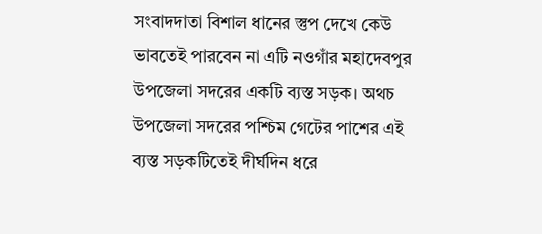সংবাদদাতা বিশাল ধানের স্তুপ দেখে কেউ ভাবতেই পারবেন না এটি নওগাঁর মহাদেবপুর উপজেলা সদরের একটি ব্যস্ত সড়ক। অথচ উপজেলা সদরের পশ্চিম গেটের পাশের এই ব্যস্ত সড়কটিতেই দীর্ঘদিন ধরে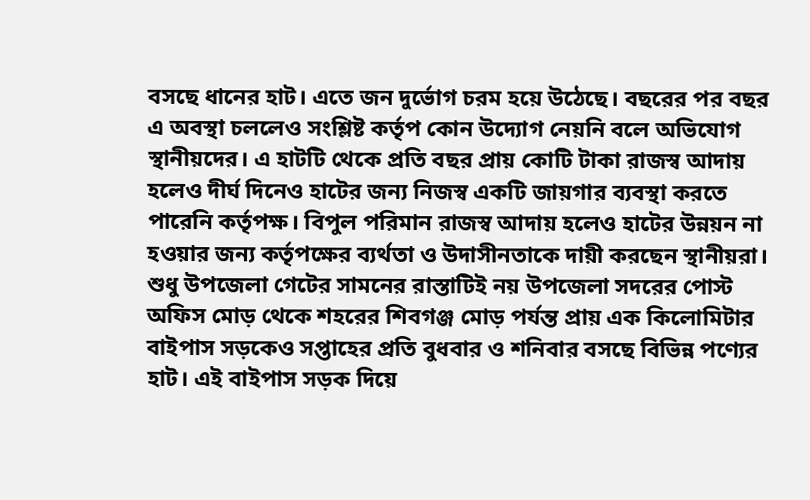বসছে ধানের হাট। এতে জন দুর্ভোগ চরম হয়ে উঠেছে। বছরের পর বছর এ অবস্থা চললেও সংশ্লিষ্ট কর্তৃপ কোন উদ্যোগ নেয়নি বলে অভিযোগ স্থানীয়দের। এ হাটটি থেকে প্রতি বছর প্রায় কোটি টাকা রাজস্ব আদায় হলেও দীর্ঘ দিনেও হাটের জন্য নিজস্ব একটি জায়গার ব্যবস্থা করতে পারেনি কর্তৃপক্ষ। বিপুল পরিমান রাজস্ব আদায় হলেও হাটের উন্নয়ন না হওয়ার জন্য কর্তৃপক্ষের ব্যর্থতা ও উদাসীনতাকে দায়ী করছেন স্থানীয়রা। শুধু উপজেলা গেটের সামনের রাস্তাটিই নয় উপজেলা সদরের পোস্ট অফিস মোড় থেকে শহরের শিবগঞ্জ মোড় পর্যন্ত প্রায় এক কিলোমিটার বাইপাস সড়কেও সপ্তাহের প্রতি বুধবার ও শনিবার বসছে বিভিন্ন পণ্যের হাট। এই বাইপাস সড়ক দিয়ে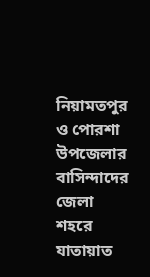নিয়ামতপুর ও পোরশা উপজেলার বাসিন্দাদের জেলা শহরে যাতায়াত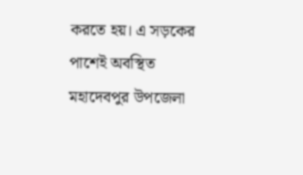করতে হয়। এ সড়কের পাশেই অবস্থিত মহাদেবপুর উপজেলা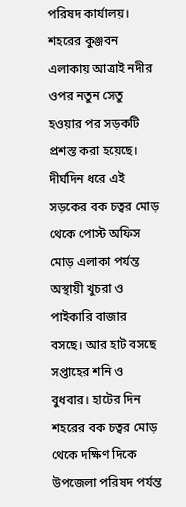পরিষদ কার্যালয়। শহরের কুঞ্জবন এলাকায় আত্রাই নদীর ওপর নতুন সেতু হওয়ার পর সড়কটি প্রশস্ত করা হয়েছে। দীর্ঘদিন ধরে এই সড়কের বক চত্বর মোড় থেকে পোস্ট অফিস মোড় এলাকা পর্যন্ত অস্থায়ী খুচরা ও পাইকারি বাজার বসছে। আর হাট বসছে সপ্তাহের শনি ও বুধবার। হাটের দিন শহরের বক চত্বর মোড় থেকে দক্ষিণ দিকে উপজেলা পরিষদ পর্যন্ত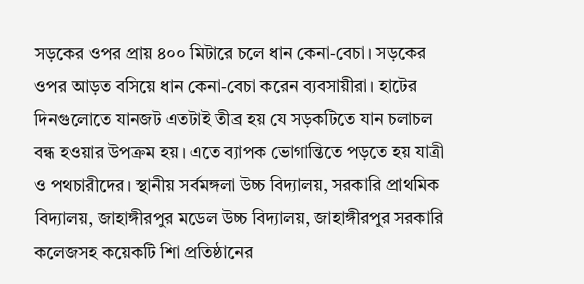সড়কের ওপর প্রায় ৪০০ মিটারে চলে ধান কেনা-বেচা। সড়কের ওপর আড়ত বসিয়ে ধান কেনা-বেচা করেন ব্যবসায়ীরা। হাটের দিনগুলোতে যানজট এতটাই তীব্র হয় যে সড়কটিতে যান চলাচল বন্ধ হওয়ার উপক্রম হয়। এতে ব্যাপক ভোগান্তিতে পড়তে হয় যাত্রী ও পথচারীদের। স্থানীয় সর্বমঙ্গলা উচ্চ বিদ্যালয়, সরকারি প্রাথমিক বিদ্যালয়, জাহাঙ্গীরপুর মডেল উচ্চ বিদ্যালয়, জাহাঙ্গীরপুর সরকারি কলেজসহ কয়েকটি শিা প্রতিষ্ঠানের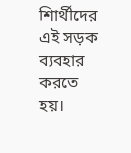শিার্থীদের এই সড়ক ব্যবহার করতে হয়।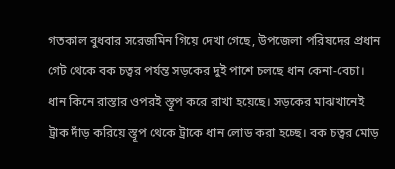গতকাল বুধবার সরেজমিন গিয়ে দেখা গেছে, উপজেলা পরিষদের প্রধান গেট থেকে বক চত্বর পর্যন্ত সড়কের দুই পাশে চলছে ধান কেনা-বেচা। ধান কিনে রাস্তার ওপরই স্তূপ করে রাখা হয়েছে। সড়কের মাঝখানেই ট্রাক দাঁড় করিয়ে স্তূপ থেকে ট্রাকে ধান লোড করা হচ্ছে। বক চত্বর মোড়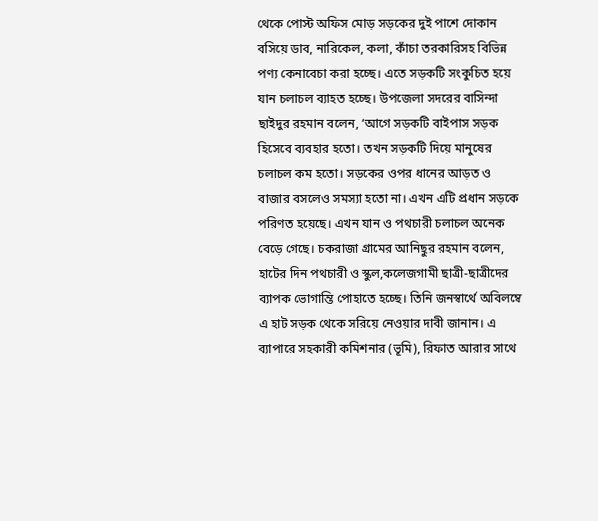থেকে পোস্ট অফিস মোড় সড়কের দুই পাশে দোকান বসিয়ে ডাব, নারিকেল, কলা, কাঁচা তরকারিসহ বিভিন্ন পণ্য কেনাবেচা করা হচ্ছে। এতে সড়কটি সংকুচিত হয়ে যান চলাচল ব্যাহত হচ্ছে। উপজেলা সদরের বাসিন্দা ছাইদুর রহমান বলেন, ‘আগে সড়কটি বাইপাস সড়ক হিসেবে ব্যবহার হতো। তখন সড়কটি দিয়ে মানুষের চলাচল কম হতো। সড়কের ওপর ধানের আড়ত ও বাজার বসলেও সমস্যা হতো না। এখন এটি প্রধান সড়কে পরিণত হয়েছে। এখন যান ও পথচারী চলাচল অনেক বেড়ে গেছে। চকরাজা গ্রামের আনিছুর রহমান বলেন, হাটের দিন পথচারী ও স্কুল,কলেজগামী ছাত্রী-ছাত্রীদের ব্যাপক ভোগান্তি পোহাতে হচ্ছে। তিনি জনস্বার্থে অবিলম্বে এ হাট সড়ক থেকে সরিয়ে নেওয়ার দাবী জানান। এ ব্যাপারে সহকারী কমিশনার (ভূমি), রিফাত আরার সাথে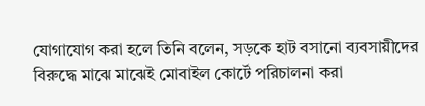যোগাযোগ করা হলে তিনি বলেন, সড়কে হাট বসানো ব্যবসায়ীদের বিরুদ্ধে মাঝে মাঝেই মোবাইল কোর্টে পরিচালনা করা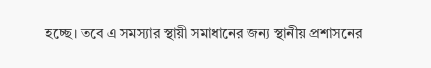হচ্ছে। তবে এ সমস্যার স্থায়ী সমাধানের জন্য স্থানীয় প্রশাসনের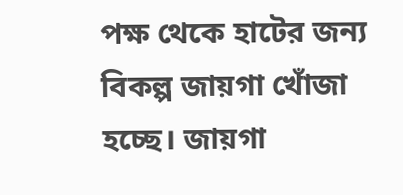পক্ষ থেকে হাটের জন্য বিকল্প জায়গা খোঁজা হচ্ছে। জায়গা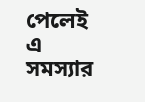পেলেই এ সমস্যার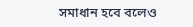সমাধান হবে বলেও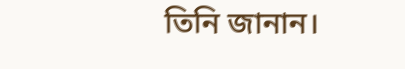তিনি জানান।